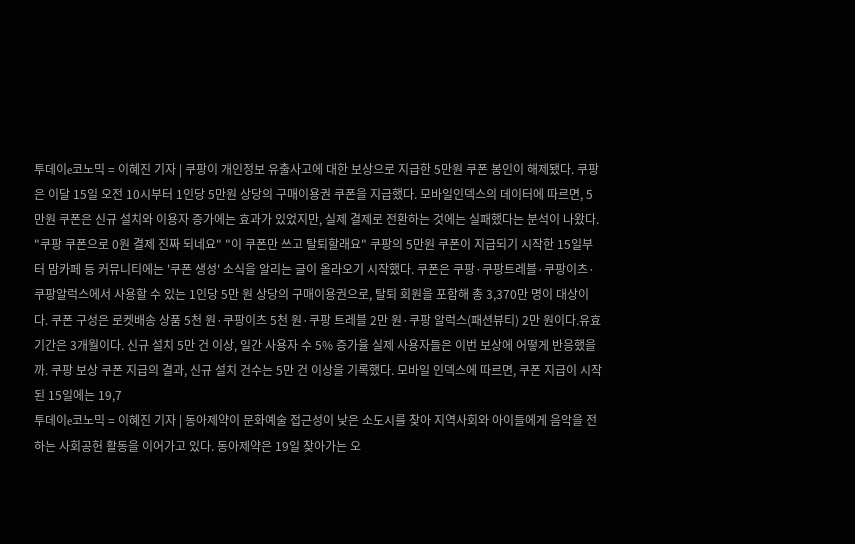투데이e코노믹 = 이혜진 기자 | 쿠팡이 개인정보 유출사고에 대한 보상으로 지급한 5만원 쿠폰 봉인이 해제됐다. 쿠팡은 이달 15일 오전 10시부터 1인당 5만원 상당의 구매이용권 쿠폰을 지급했다. 모바일인덱스의 데이터에 따르면, 5만원 쿠폰은 신규 설치와 이용자 증가에는 효과가 있었지만, 실제 결제로 전환하는 것에는 실패했다는 분석이 나왔다. "쿠팡 쿠폰으로 0원 결제 진짜 되네요" "이 쿠폰만 쓰고 탈퇴할래요" 쿠팡의 5만원 쿠폰이 지급되기 시작한 15일부터 맘카페 등 커뮤니티에는 '쿠폰 생성' 소식을 알리는 글이 올라오기 시작했다. 쿠폰은 쿠팡·쿠팡트레블·쿠팡이츠·쿠팡알럭스에서 사용할 수 있는 1인당 5만 원 상당의 구매이용권으로, 탈퇴 회원을 포함해 총 3,370만 명이 대상이다. 쿠폰 구성은 로켓배송 상품 5천 원·쿠팡이츠 5천 원·쿠팡 트레블 2만 원·쿠팡 알럭스(패션뷰티) 2만 원이다.유효기간은 3개월이다. 신규 설치 5만 건 이상, 일간 사용자 수 5% 증가율 실제 사용자들은 이번 보상에 어떻게 반응했을까. 쿠팡 보상 쿠폰 지급의 결과, 신규 설치 건수는 5만 건 이상을 기록했다. 모바일 인덱스에 따르면, 쿠폰 지급이 시작된 15일에는 19,7
투데이e코노믹 = 이혜진 기자 | 동아제약이 문화예술 접근성이 낮은 소도시를 찾아 지역사회와 아이들에게 음악을 전하는 사회공헌 활동을 이어가고 있다. 동아제약은 19일 찾아가는 오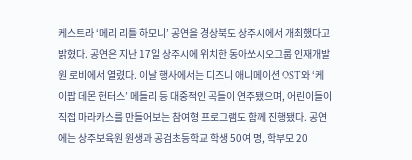케스트라 ‘메리 리틀 하모니’ 공연을 경상북도 상주시에서 개최했다고 밝혔다. 공연은 지난 17일 상주시에 위치한 동아쏘시오그룹 인재개발원 로비에서 열렸다. 이날 행사에서는 디즈니 애니메이션 OST와 ‘케이팝 데몬 헌터스’ 메들리 등 대중적인 곡들이 연주됐으며, 어린이들이 직접 마라카스를 만들어보는 참여형 프로그램도 함께 진행됐다. 공연에는 상주보육원 원생과 공검초등학교 학생 50여 명, 학부모 20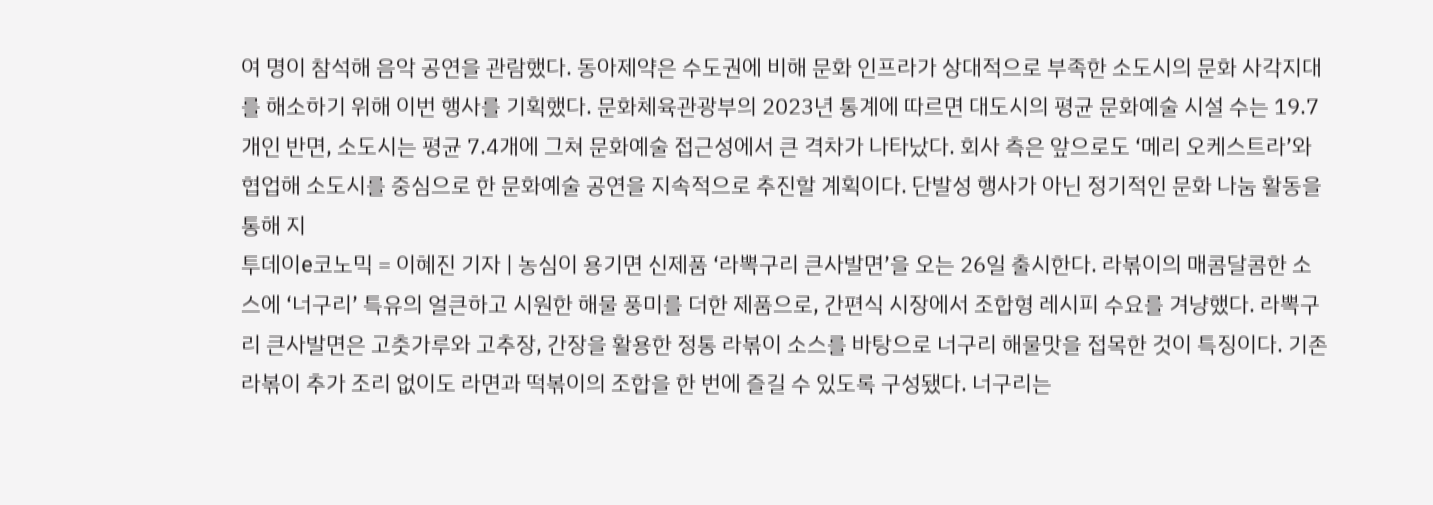여 명이 참석해 음악 공연을 관람했다. 동아제약은 수도권에 비해 문화 인프라가 상대적으로 부족한 소도시의 문화 사각지대를 해소하기 위해 이번 행사를 기획했다. 문화체육관광부의 2023년 통계에 따르면 대도시의 평균 문화예술 시설 수는 19.7개인 반면, 소도시는 평균 7.4개에 그쳐 문화예술 접근성에서 큰 격차가 나타났다. 회사 측은 앞으로도 ‘메리 오케스트라’와 협업해 소도시를 중심으로 한 문화예술 공연을 지속적으로 추진할 계획이다. 단발성 행사가 아닌 정기적인 문화 나눔 활동을 통해 지
투데이e코노믹 = 이혜진 기자 | 농심이 용기면 신제품 ‘라뽁구리 큰사발면’을 오는 26일 출시한다. 라볶이의 매콤달콤한 소스에 ‘너구리’ 특유의 얼큰하고 시원한 해물 풍미를 더한 제품으로, 간편식 시장에서 조합형 레시피 수요를 겨냥했다. 라뽁구리 큰사발면은 고춧가루와 고추장, 간장을 활용한 정통 라볶이 소스를 바탕으로 너구리 해물맛을 접목한 것이 특징이다. 기존 라볶이 추가 조리 없이도 라면과 떡볶이의 조합을 한 번에 즐길 수 있도록 구성됐다. 너구리는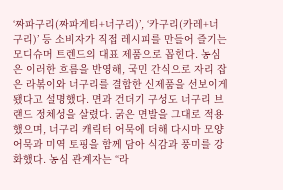‘짜파구리(짜파게티+너구리)’, ‘카구리(카레+너구리)’ 등 소비자가 직접 레시피를 만들어 즐기는 모디슈머 트렌드의 대표 제품으로 꼽힌다. 농심은 이러한 흐름을 반영해, 국민 간식으로 자리 잡은 라볶이와 너구리를 결합한 신제품을 선보이게 됐다고 설명했다. 면과 건더기 구성도 너구리 브랜드 정체성을 살렸다. 굵은 면발을 그대로 적용했으며, 너구리 캐릭터 어묵에 더해 다시마 모양 어묵과 미역 토핑을 함께 담아 식감과 풍미를 강화했다. 농심 관계자는 “라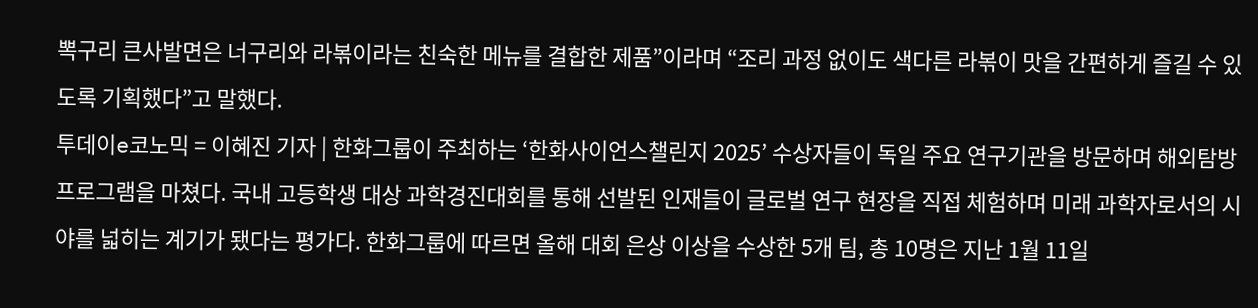뽁구리 큰사발면은 너구리와 라볶이라는 친숙한 메뉴를 결합한 제품”이라며 “조리 과정 없이도 색다른 라볶이 맛을 간편하게 즐길 수 있도록 기획했다”고 말했다.
투데이e코노믹 = 이혜진 기자 | 한화그룹이 주최하는 ‘한화사이언스챌린지 2025’ 수상자들이 독일 주요 연구기관을 방문하며 해외탐방 프로그램을 마쳤다. 국내 고등학생 대상 과학경진대회를 통해 선발된 인재들이 글로벌 연구 현장을 직접 체험하며 미래 과학자로서의 시야를 넓히는 계기가 됐다는 평가다. 한화그룹에 따르면 올해 대회 은상 이상을 수상한 5개 팀, 총 10명은 지난 1월 11일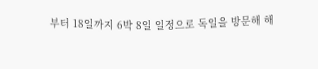부터 18일까지 6박 8일 일정으로 독일을 방문해 해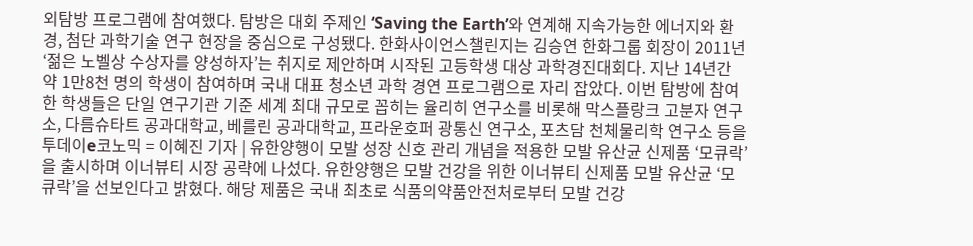외탐방 프로그램에 참여했다. 탐방은 대회 주제인 ‘Saving the Earth’와 연계해 지속가능한 에너지와 환경, 첨단 과학기술 연구 현장을 중심으로 구성됐다. 한화사이언스챌린지는 김승연 한화그룹 회장이 2011년 ‘젊은 노벨상 수상자를 양성하자’는 취지로 제안하며 시작된 고등학생 대상 과학경진대회다. 지난 14년간 약 1만8천 명의 학생이 참여하며 국내 대표 청소년 과학 경연 프로그램으로 자리 잡았다. 이번 탐방에 참여한 학생들은 단일 연구기관 기준 세계 최대 규모로 꼽히는 율리히 연구소를 비롯해 막스플랑크 고분자 연구소, 다름슈타트 공과대학교, 베를린 공과대학교, 프라운호퍼 광통신 연구소, 포츠담 천체물리학 연구소 등을
투데이e코노믹 = 이혜진 기자 | 유한양행이 모발 성장 신호 관리 개념을 적용한 모발 유산균 신제품 ‘모큐락’을 출시하며 이너뷰티 시장 공략에 나섰다. 유한양행은 모발 건강을 위한 이너뷰티 신제품 모발 유산균 ‘모큐락’을 선보인다고 밝혔다. 해당 제품은 국내 최초로 식품의약품안전처로부터 모발 건강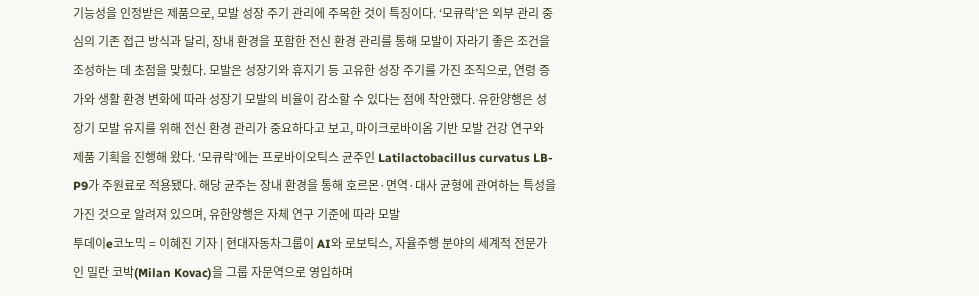기능성을 인정받은 제품으로, 모발 성장 주기 관리에 주목한 것이 특징이다. ‘모큐락’은 외부 관리 중심의 기존 접근 방식과 달리, 장내 환경을 포함한 전신 환경 관리를 통해 모발이 자라기 좋은 조건을 조성하는 데 초점을 맞췄다. 모발은 성장기와 휴지기 등 고유한 성장 주기를 가진 조직으로, 연령 증가와 생활 환경 변화에 따라 성장기 모발의 비율이 감소할 수 있다는 점에 착안했다. 유한양행은 성장기 모발 유지를 위해 전신 환경 관리가 중요하다고 보고, 마이크로바이옴 기반 모발 건강 연구와 제품 기획을 진행해 왔다. ‘모큐락’에는 프로바이오틱스 균주인 Latilactobacillus curvatus LB-P9가 주원료로 적용됐다. 해당 균주는 장내 환경을 통해 호르몬·면역·대사 균형에 관여하는 특성을 가진 것으로 알려져 있으며, 유한양행은 자체 연구 기준에 따라 모발
투데이e코노믹 = 이혜진 기자 | 현대자동차그룹이 AI와 로보틱스, 자율주행 분야의 세계적 전문가인 밀란 코박(Milan Kovac)을 그룹 자문역으로 영입하며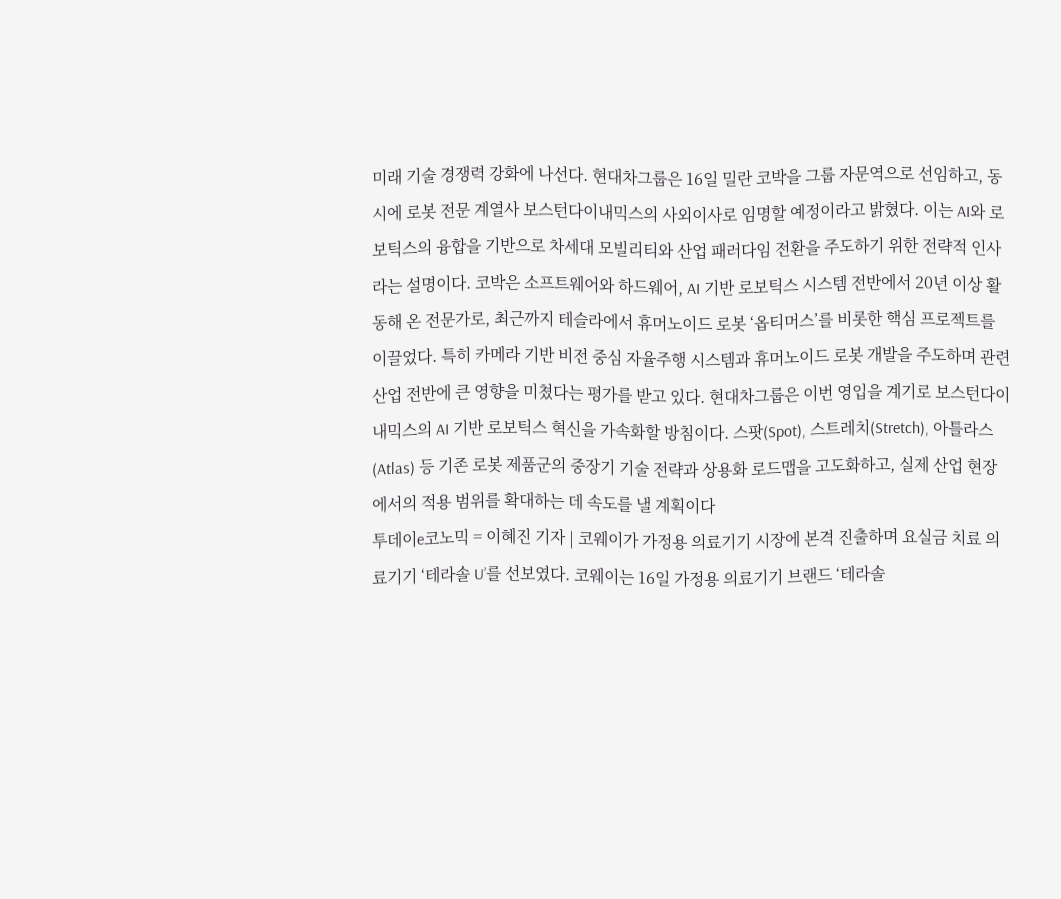미래 기술 경쟁력 강화에 나선다. 현대차그룹은 16일 밀란 코박을 그룹 자문역으로 선임하고, 동시에 로봇 전문 계열사 보스턴다이내믹스의 사외이사로 임명할 예정이라고 밝혔다. 이는 AI와 로보틱스의 융합을 기반으로 차세대 모빌리티와 산업 패러다임 전환을 주도하기 위한 전략적 인사라는 설명이다. 코박은 소프트웨어와 하드웨어, AI 기반 로보틱스 시스템 전반에서 20년 이상 활동해 온 전문가로, 최근까지 테슬라에서 휴머노이드 로봇 ‘옵티머스’를 비롯한 핵심 프로젝트를 이끌었다. 특히 카메라 기반 비전 중심 자율주행 시스템과 휴머노이드 로봇 개발을 주도하며 관련 산업 전반에 큰 영향을 미쳤다는 평가를 받고 있다. 현대차그룹은 이번 영입을 계기로 보스턴다이내믹스의 AI 기반 로보틱스 혁신을 가속화할 방침이다. 스팟(Spot), 스트레치(Stretch), 아틀라스(Atlas) 등 기존 로봇 제품군의 중장기 기술 전략과 상용화 로드맵을 고도화하고, 실제 산업 현장에서의 적용 범위를 확대하는 데 속도를 낼 계획이다
투데이e코노믹 = 이혜진 기자 | 코웨이가 가정용 의료기기 시장에 본격 진출하며 요실금 치료 의료기기 ‘테라솔 U’를 선보였다. 코웨이는 16일 가정용 의료기기 브랜드 ‘테라솔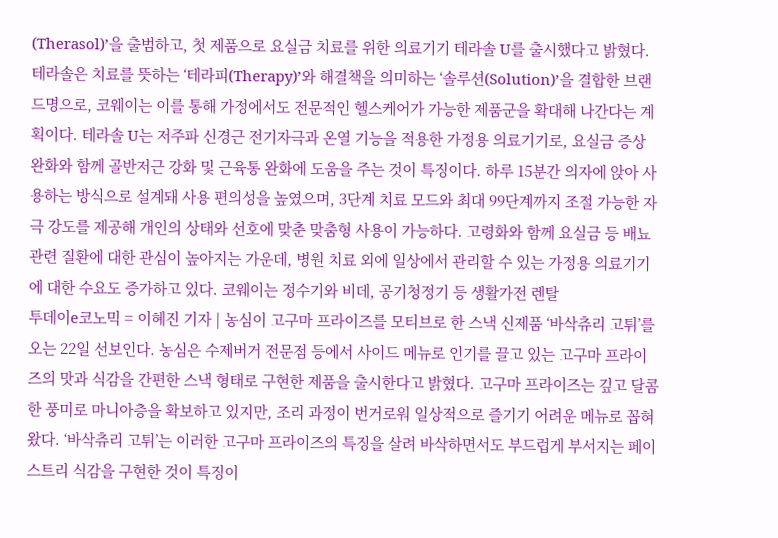(Therasol)’을 출범하고, 첫 제품으로 요실금 치료를 위한 의료기기 테라솔 U를 출시했다고 밝혔다. 테라솔은 치료를 뜻하는 ‘테라피(Therapy)’와 해결책을 의미하는 ‘솔루션(Solution)’을 결합한 브랜드명으로, 코웨이는 이를 통해 가정에서도 전문적인 헬스케어가 가능한 제품군을 확대해 나간다는 계획이다. 테라솔 U는 저주파 신경근 전기자극과 온열 기능을 적용한 가정용 의료기기로, 요실금 증상 완화와 함께 골반저근 강화 및 근육통 완화에 도움을 주는 것이 특징이다. 하루 15분간 의자에 앉아 사용하는 방식으로 설계돼 사용 편의성을 높였으며, 3단계 치료 모드와 최대 99단계까지 조절 가능한 자극 강도를 제공해 개인의 상태와 선호에 맞춘 맞춤형 사용이 가능하다. 고령화와 함께 요실금 등 배뇨 관련 질환에 대한 관심이 높아지는 가운데, 병원 치료 외에 일상에서 관리할 수 있는 가정용 의료기기에 대한 수요도 증가하고 있다. 코웨이는 정수기와 비데, 공기청정기 등 생활가전 렌탈
투데이e코노믹 = 이혜진 기자 | 농심이 고구마 프라이즈를 모티브로 한 스낵 신제품 ‘바삭츄리 고튀’를 오는 22일 선보인다. 농심은 수제버거 전문점 등에서 사이드 메뉴로 인기를 끌고 있는 고구마 프라이즈의 맛과 식감을 간편한 스낵 형태로 구현한 제품을 출시한다고 밝혔다. 고구마 프라이즈는 깊고 달콤한 풍미로 마니아층을 확보하고 있지만, 조리 과정이 번거로워 일상적으로 즐기기 어려운 메뉴로 꼽혀왔다. ‘바삭츄리 고튀’는 이러한 고구마 프라이즈의 특징을 살려 바삭하면서도 부드럽게 부서지는 페이스트리 식감을 구현한 것이 특징이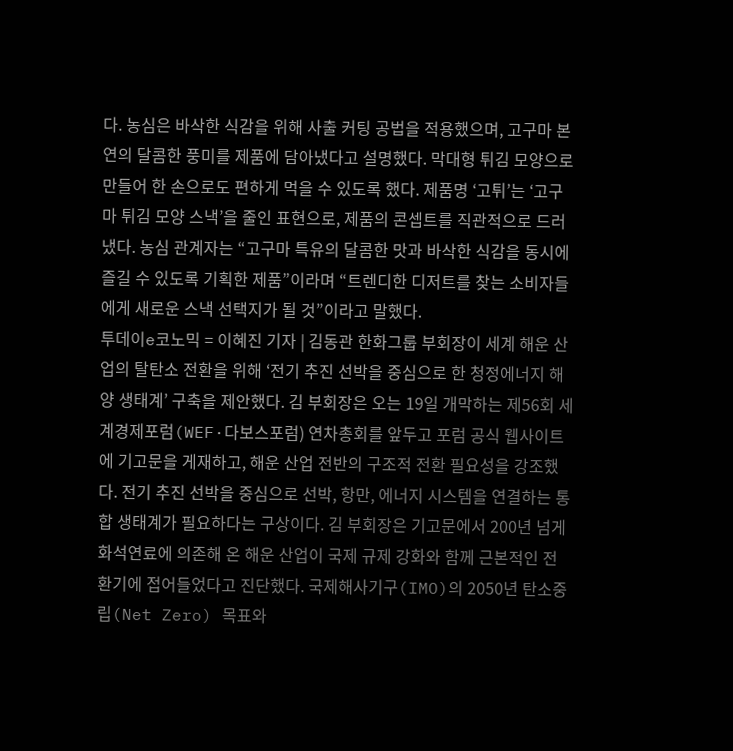다. 농심은 바삭한 식감을 위해 사출 커팅 공법을 적용했으며, 고구마 본연의 달콤한 풍미를 제품에 담아냈다고 설명했다. 막대형 튀김 모양으로 만들어 한 손으로도 편하게 먹을 수 있도록 했다. 제품명 ‘고튀’는 ‘고구마 튀김 모양 스낵’을 줄인 표현으로, 제품의 콘셉트를 직관적으로 드러냈다. 농심 관계자는 “고구마 특유의 달콤한 맛과 바삭한 식감을 동시에 즐길 수 있도록 기획한 제품”이라며 “트렌디한 디저트를 찾는 소비자들에게 새로운 스낵 선택지가 될 것”이라고 말했다.
투데이e코노믹 = 이혜진 기자 | 김동관 한화그룹 부회장이 세계 해운 산업의 탈탄소 전환을 위해 ‘전기 추진 선박을 중심으로 한 청정에너지 해양 생태계’ 구축을 제안했다. 김 부회장은 오는 19일 개막하는 제56회 세계경제포럼(WEF·다보스포럼) 연차총회를 앞두고 포럼 공식 웹사이트에 기고문을 게재하고, 해운 산업 전반의 구조적 전환 필요성을 강조했다. 전기 추진 선박을 중심으로 선박, 항만, 에너지 시스템을 연결하는 통합 생태계가 필요하다는 구상이다. 김 부회장은 기고문에서 200년 넘게 화석연료에 의존해 온 해운 산업이 국제 규제 강화와 함께 근본적인 전환기에 접어들었다고 진단했다. 국제해사기구(IMO)의 2050년 탄소중립(Net Zero) 목표와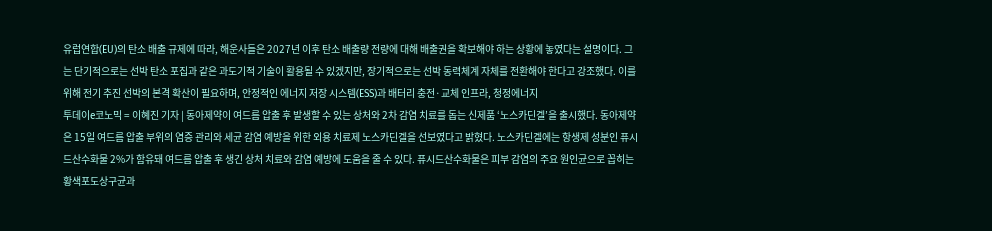유럽연합(EU)의 탄소 배출 규제에 따라, 해운사들은 2027년 이후 탄소 배출량 전량에 대해 배출권을 확보해야 하는 상황에 놓였다는 설명이다. 그는 단기적으로는 선박 탄소 포집과 같은 과도기적 기술이 활용될 수 있겠지만, 장기적으로는 선박 동력체계 자체를 전환해야 한다고 강조했다. 이를 위해 전기 추진 선박의 본격 확산이 필요하며, 안정적인 에너지 저장 시스템(ESS)과 배터리 충전·교체 인프라, 청정에너지
투데이e코노믹 = 이혜진 기자 | 동아제약이 여드름 압출 후 발생할 수 있는 상처와 2차 감염 치료를 돕는 신제품 ‘노스카딘겔’을 출시했다. 동아제약은 15일 여드름 압출 부위의 염증 관리와 세균 감염 예방을 위한 외용 치료제 노스카딘겔을 선보였다고 밝혔다. 노스카딘겔에는 항생제 성분인 퓨시드산수화물 2%가 함유돼 여드름 압출 후 생긴 상처 치료와 감염 예방에 도움을 줄 수 있다. 퓨시드산수화물은 피부 감염의 주요 원인균으로 꼽히는 황색포도상구균과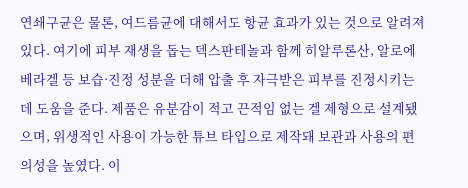연쇄구균은 물론, 여드름균에 대해서도 항균 효과가 있는 것으로 알려져 있다. 여기에 피부 재생을 돕는 덱스판테놀과 함께 히알루론산, 알로에베라겔 등 보습·진정 성분을 더해 압출 후 자극받은 피부를 진정시키는 데 도움을 준다. 제품은 유분감이 적고 끈적임 없는 겔 제형으로 설계됐으며, 위생적인 사용이 가능한 튜브 타입으로 제작돼 보관과 사용의 편의성을 높였다. 이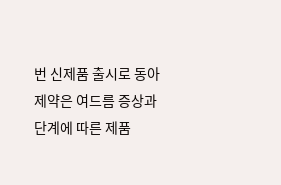번 신제품 출시로 동아제약은 여드름 증상과 단계에 따른 제품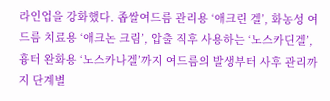라인업을 강화했다. 좁쌀여드름 관리용 ‘애크린 겔’, 화농성 여드름 치료용 ‘애크논 크림’, 압출 직후 사용하는 ‘노스카딘겔’, 흉터 완화용 ‘노스카나겔’까지 여드름의 발생부터 사후 관리까지 단계별